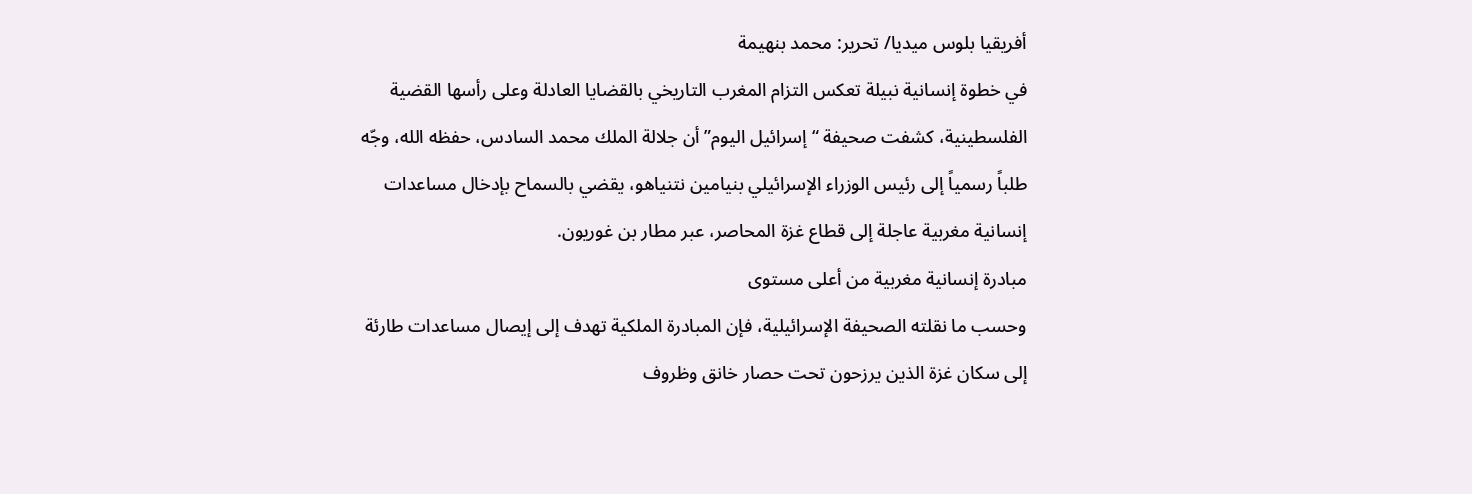أفريقيا بلوس ميديا/ تحرير: محمد بنهيمة
في خطوة إنسانية نبيلة تعكس التزام المغرب التاريخي بالقضايا العادلة وعلى رأسها القضية الفلسطينية، كشفت صحيفة “إسرائيل اليوم” أن جلالة الملك محمد السادس، حفظه الله، وجّه طلباً رسمياً إلى رئيس الوزراء الإسرائيلي بنيامين نتنياهو، يقضي بالسماح بإدخال مساعدات إنسانية مغربية عاجلة إلى قطاع غزة المحاصر، عبر مطار بن غوريون.
مبادرة إنسانية مغربية من أعلى مستوى
وحسب ما نقلته الصحيفة الإسرائيلية، فإن المبادرة الملكية تهدف إلى إيصال مساعدات طارئة إلى سكان غزة الذين يرزحون تحت حصار خانق وظروف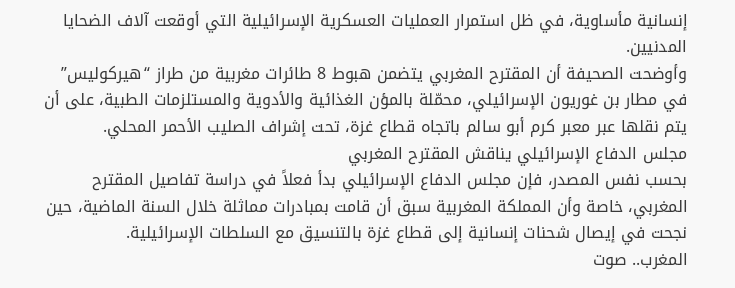إنسانية مأساوية، في ظل استمرار العمليات العسكرية الإسرائيلية التي أوقعت آلاف الضحايا المدنيين.
وأوضحت الصحيفة أن المقترح المغربي يتضمن هبوط 8 طائرات مغربية من طراز “هيركوليس” في مطار بن غوريون الإسرائيلي، محمّلة بالمؤن الغذائية والأدوية والمستلزمات الطبية، على أن يتم نقلها عبر معبر كرم أبو سالم باتجاه قطاع غزة، تحت إشراف الصليب الأحمر المحلي.
مجلس الدفاع الإسرائيلي يناقش المقترح المغربي
بحسب نفس المصدر، فإن مجلس الدفاع الإسرائيلي بدأ فعلاً في دراسة تفاصيل المقترح المغربي، خاصة وأن المملكة المغربية سبق أن قامت بمبادرات مماثلة خلال السنة الماضية، حين نجحت في إيصال شحنات إنسانية إلى قطاع غزة بالتنسيق مع السلطات الإسرائيلية.
المغرب.. صوت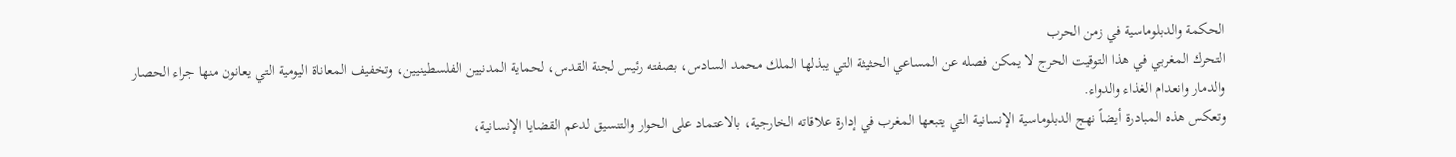الحكمة والدبلوماسية في زمن الحرب
التحرك المغربي في هذا التوقيت الحرج لا يمكن فصله عن المساعي الحثيثة التي يبذلها الملك محمد السادس، بصفته رئيس لجنة القدس، لحماية المدنيين الفلسطينيين، وتخفيف المعاناة اليومية التي يعانون منها جراء الحصار والدمار وانعدام الغذاء والدواء.
وتعكس هذه المبادرة أيضاً نهج الدبلوماسية الإنسانية التي يتبعها المغرب في إدارة علاقاته الخارجية، بالاعتماد على الحوار والتنسيق لدعم القضايا الإنسانية،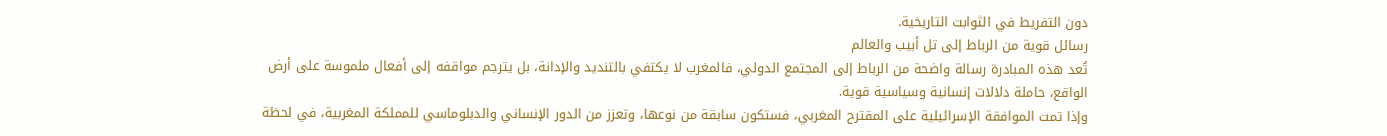دون التفريط في الثوابت التاريخية.
رسائل قوية من الرباط إلى تل أبيب والعالم
تُعد هذه المبادرة رسالة واضحة من الرباط إلى المجتمع الدولي، فالمغرب لا يكتفي بالتنديد والإدانة، بل يترجم مواقفه إلى أفعال ملموسة على أرض الواقع، حاملة دلالات إنسانية وسياسية قوية.
وإذا تمت الموافقة الإسرائيلية على المقترح المغربي، فستكون سابقة من نوعها، وتعزز من الدور الإنساني والدبلوماسي للمملكة المغربية، في لحظة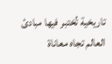تاريخية تُختبر فيها مبادئ العالم تجاه معاناة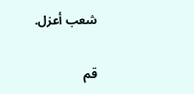شعب أعزل.

قم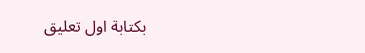بكتابة اول تعليق